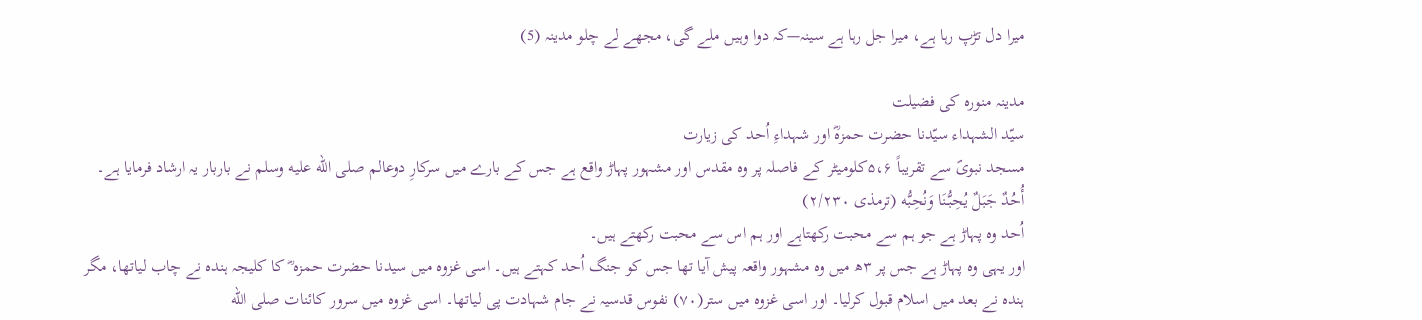میرا دل تڑپ رہا ہے، میرا جل رہا ہے سینہ—کہ دوا وہیں ملے گی، مجھے لے چلو مدینہ (5)

مدینہ منورہ کی فضیلت
سیّد الشہداء سیّدنا حضرت حمزہؓ اور شہداءِ اُحد کی زیارت
مسجد نبویؐ سے تقریباً ۵،۶کلومیٹر کے فاصلہ پر وہ مقدس اور مشہور پہاڑ واقع ہے جس کے بارے میں سرکارِ دوعالم صلى الله عليه وسلم نے باربار یہ ارشاد فرمایا ہے۔
أُحُدٌ جَبَلٌ يُحِبُّنَا وَنُحِبُّه (ترمذی ۲/۲۳۰)
اُحد وہ پہاڑ ہے جو ہم سے محبت رکھتاہے اور ہم اس سے محبت رکھتے ہیں۔
اور یہی وہ پہاڑ ہے جس پر ۳ھ میں وہ مشہور واقعہ پیش آیا تھا جس کو جنگ اُحد کہتے ہیں۔ اسی غزوہ میں سیدنا حضرت حمزہ ؓ کا کلیجہ ہندہ نے چاب لیاتھا، مگر ہندہ نے بعد میں اسلام قبول کرلیا۔ اور اسی غزوہ میں ستر(۷۰) نفوس قدسیہ نے جام شہادت پی لیاتھا۔ اسی غزوہ میں سرور کائنات صلى الله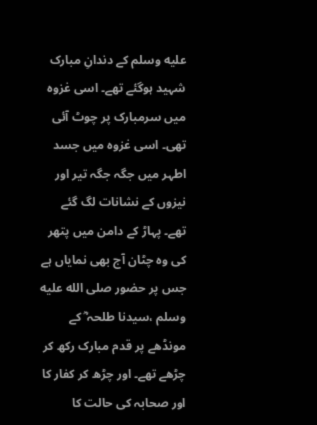عليه وسلم کے دندانِ مبارک شہید ہوگئے تھے۔ اسی غزوہ میں سرمبارک پر چوٹ آئی تھی۔ اسی غزوہ میں جسد اطہر میں جگہ جگہ تیر اور نیزوں کے نشانات لگ گئے تھے۔ پہاڑ کے دامن میں پتھر کی وہ چٹان آج بھی نمایاں ہے جس پر حضور صلى الله عليه وسلم ،سیدنا طلحہ ؓ کے مونڈھے پر قدم مبارک رکھ کر چڑھے تھے۔ اور چڑھ کر کفار کا اور صحابہ کی حالت کا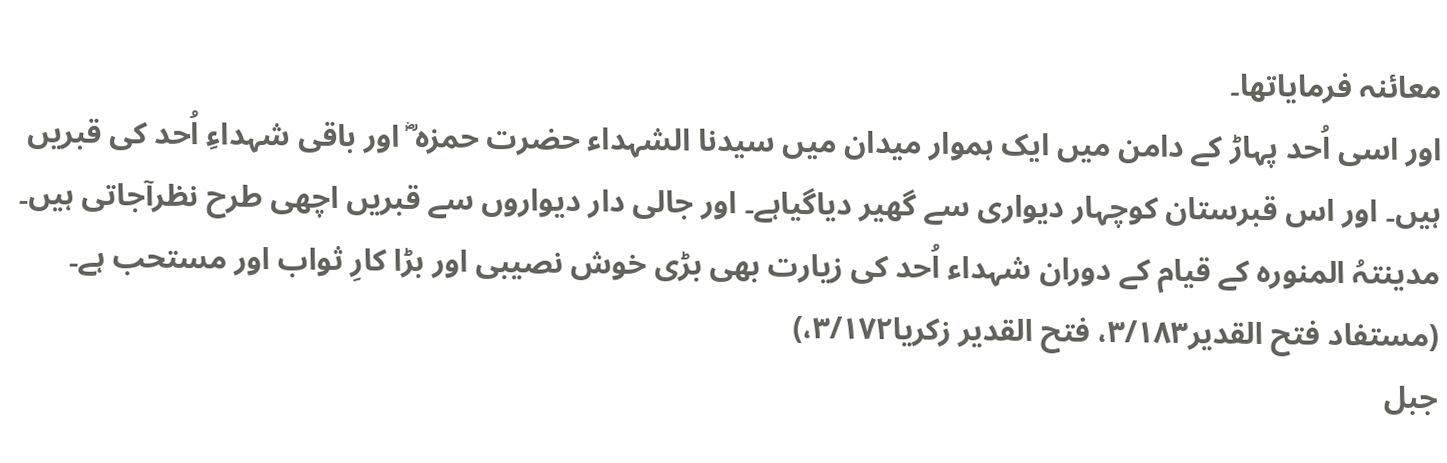معائنہ فرمایاتھا۔
اور اسی اُحد پہاڑ کے دامن میں ایک ہموار میدان میں سیدنا الشہداء حضرت حمزہ ؓ اور باقی شہداءِ اُحد کی قبریں ہیں۔ اور اس قبرستان کوچہار دیواری سے گھیر دیاگیاہے۔ اور جالی دار دیواروں سے قبریں اچھی طرح نظرآجاتی ہیں۔
مدینتہُ المنورہ کے قیام کے دوران شہداء اُحد کی زیارت بھی بڑی خوش نصیبی اور بڑا کارِ ثواب اور مستحب ہے۔ (مستفاد فتح القدیر۳/۱۸۳، فتح القدیر زکریا۳/۱۷۲،)
جبل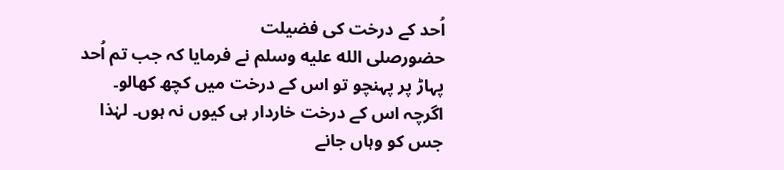اُحد کے درخت کی فضیلت
حضورصلى الله عليه وسلم نے فرمایا کہ جب تم اُحد پہاڑ پر پہنچو تو اس کے درخت میں کچھ کھالو۔ اگرچہ اس کے درخت خاردار ہی کیوں نہ ہوں۔ لہٰذا جس کو وہاں جانے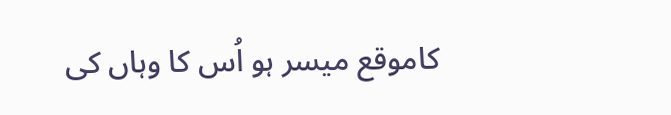کاموقع میسر ہو اُس کا وہاں کی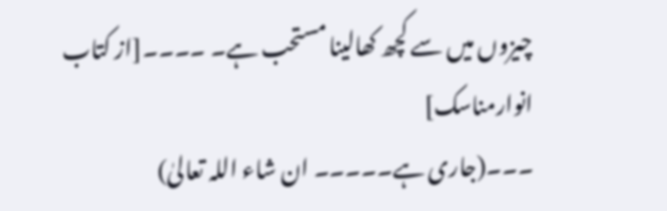چیزوں میں سے کچھ کھالینا مستحب ہے۔ ۔۔۔۔[از کتاب انوارمناسک]
۔۔۔(جاری ہے۔۔۔۔۔ ان شاء اللہ تعالیٰ)